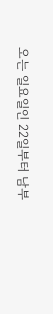오는 일요일인 22일부터 남부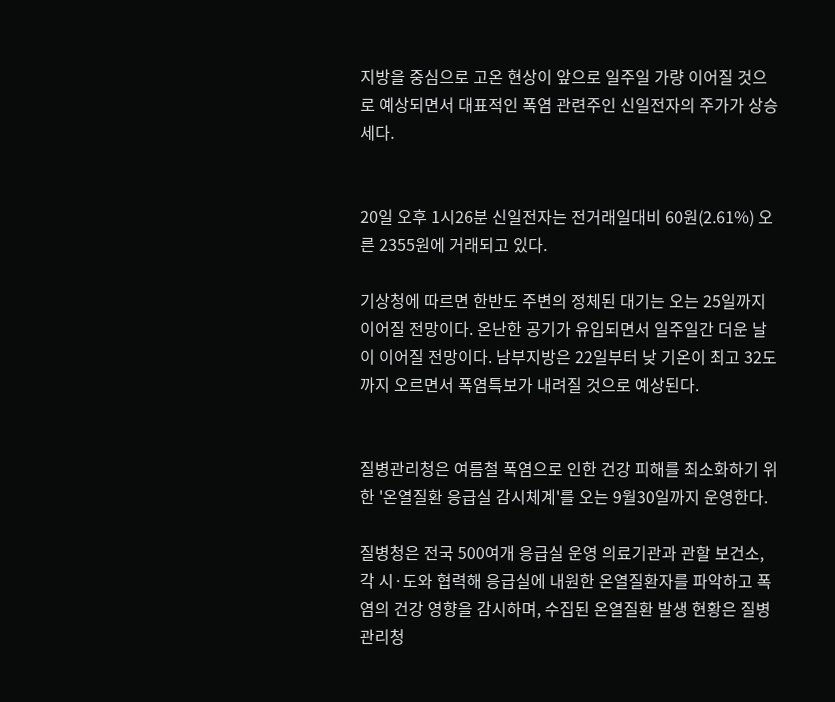지방을 중심으로 고온 현상이 앞으로 일주일 가량 이어질 것으로 예상되면서 대표적인 폭염 관련주인 신일전자의 주가가 상승세다.


20일 오후 1시26분 신일전자는 전거래일대비 60원(2.61%) 오른 2355원에 거래되고 있다.

기상청에 따르면 한반도 주변의 정체된 대기는 오는 25일까지 이어질 전망이다. 온난한 공기가 유입되면서 일주일간 더운 날이 이어질 전망이다. 남부지방은 22일부터 낮 기온이 최고 32도까지 오르면서 폭염특보가 내려질 것으로 예상된다.


질병관리청은 여름철 폭염으로 인한 건강 피해를 최소화하기 위한 '온열질환 응급실 감시체계'를 오는 9월30일까지 운영한다.

질병청은 전국 500여개 응급실 운영 의료기관과 관할 보건소, 각 시·도와 협력해 응급실에 내원한 온열질환자를 파악하고 폭염의 건강 영향을 감시하며, 수집된 온열질환 발생 현황은 질병관리청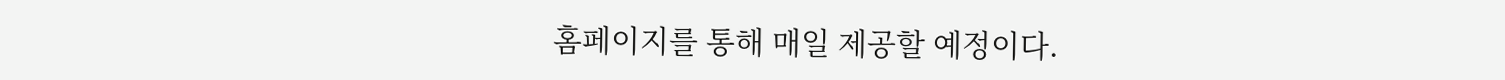홈페이지를 통해 매일 제공할 예정이다.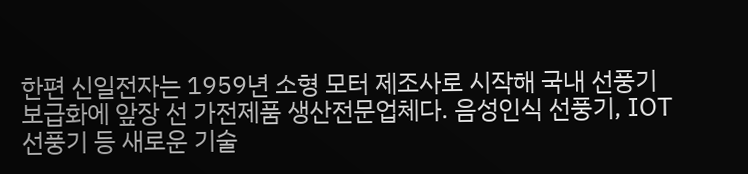한편 신일전자는 1959년 소형 모터 제조사로 시작해 국내 선풍기 보급화에 앞장 선 가전제품 생산전문업체다. 음성인식 선풍기, IOT 선풍기 등 새로운 기술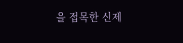을 접목한 신제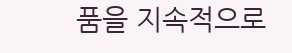품을 지속적으로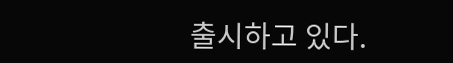출시하고 있다.